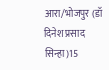आरा/भोजपुर (डॉ दिनेश प्रसाद सिन्हा)15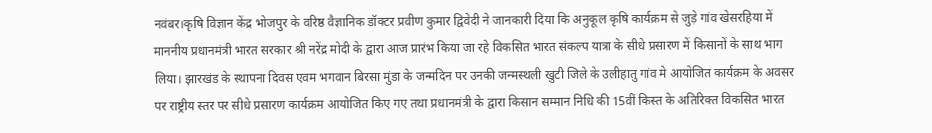नवंबर।कृषि विज्ञान केंद्र भोजपुर के वरिष्ठ वैज्ञानिक डॉक्टर प्रवीण कुमार द्विवेदी ने जानकारी दिया कि अनुकूल कृषि कार्यक्रम से जुड़े गांव खेसरहिया में माननीय प्रधानमंत्री भारत सरकार श्री नरेंद्र मोदी के द्वारा आज प्रारंभ किया जा रहे विकसित भारत संकल्प यात्रा के सीधे प्रसारण में किसानों के साथ भाग लिया। झारखंड के स्थापना दिवस एवम भगवान बिरसा मुंडा के जन्मदिन पर उनकी जन्मस्थली खुटी जिले के उलीहातु गांव मे आयोजित कार्यक्रम के अवसर पर राष्ट्रीय स्तर पर सीधे प्रसारण कार्यक्रम आयोजित किए गए तथा प्रधानमंत्री के द्वारा किसान सम्मान निधि की 15वीं किस्त के अतिरिक्त विकसित भारत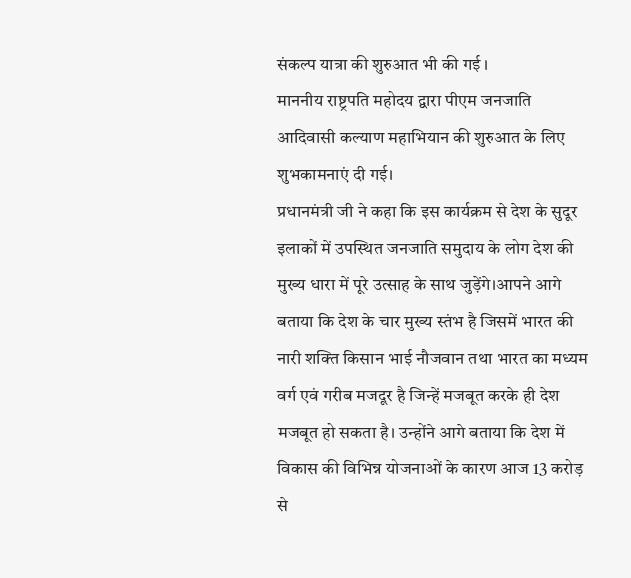संकल्प यात्रा की शुरुआत भी की गई ।
माननीय राष्ट्रपति महोदय द्वारा पीएम जनजाति आदिवासी कल्याण महाभियान की शुरुआत के लिए शुभकामनाएं दी गई।
प्रधानमंत्री जी ने कहा कि इस कार्यक्रम से देश के सुदूर इलाकों में उपस्थित जनजाति समुदाय के लोग देश की मुख्य धारा में पूरे उत्साह के साथ जुड़ेंगे।आपने आगे बताया कि देश के चार मुख्य स्तंभ है जिसमें भारत की नारी शक्ति किसान भाई नौजवान तथा भारत का मध्यम वर्ग एवं गरीब मजदूर है जिन्हें मजबूत करके ही देश मजबूत हो सकता है। उन्होंने आगे बताया कि देश में विकास की विभिन्न योजनाओं के कारण आज 13 करोड़ से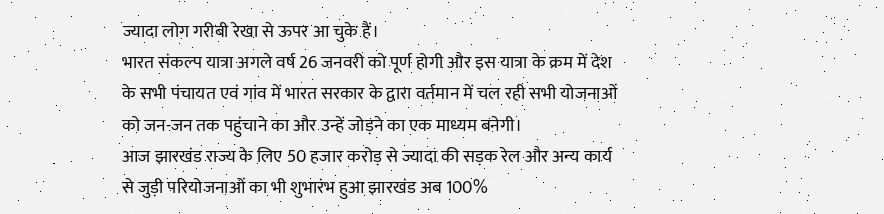ज्यादा लोग गरीबी रेखा से ऊपर आ चुके हैं।
भारत संकल्प यात्रा अगले वर्ष 26 जनवरी को पूर्ण होगी और इस यात्रा के क्रम में देश के सभी पंचायत एवं गांव में भारत सरकार के द्वारा वर्तमान में चल रही सभी योजनाओं को जन-जन तक पहुंचाने का और उन्हें जोड़ने का एक माध्यम बनेगी।
आज झारखंड राज्य के लिए 50 हजार करोड़ से ज्यादा की सड़क रेल और अन्य कार्य से जुड़ी परियोजनाओं का भी शुभारंभ हुआ झारखंड अब 100%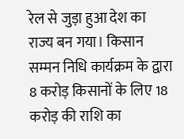रेल से जुड़ा हुआ देश का राज्य बन गया। किसान सम्मन निधि कार्यक्रम के द्वारा 8 करोड़ किसानों के लिए 18 करोड़ की राशि का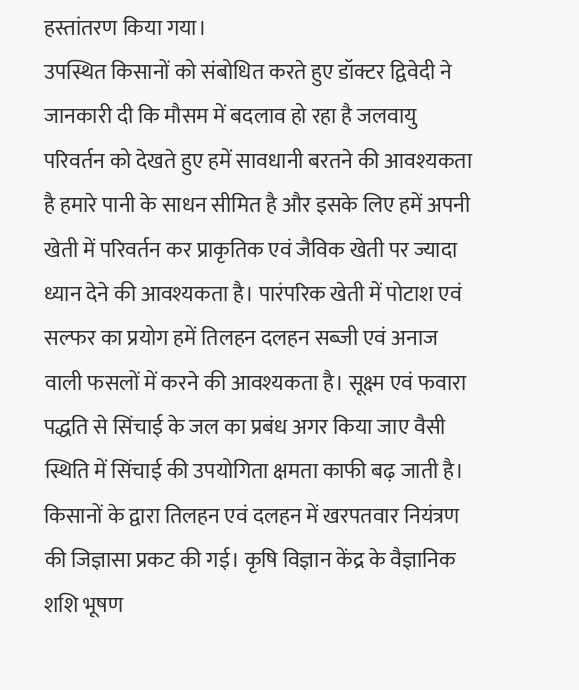हस्तांतरण किया गया।
उपस्थित किसानों को संबोधित करते हुए डॉक्टर द्विवेदी ने जानकारी दी कि मौसम में बदलाव हो रहा है जलवायु परिवर्तन को देखते हुए हमें सावधानी बरतने की आवश्यकता है हमारे पानी के साधन सीमित है और इसके लिए हमें अपनी खेती में परिवर्तन कर प्राकृतिक एवं जैविक खेती पर ज्यादा ध्यान देने की आवश्यकता है। पारंपरिक खेती में पोटाश एवं सल्फर का प्रयोग हमें तिलहन दलहन सब्जी एवं अनाज वाली फसलों में करने की आवश्यकता है। सूक्ष्म एवं फवारा पद्धति से सिंचाई के जल का प्रबंध अगर किया जाए वैसी स्थिति में सिंचाई की उपयोगिता क्षमता काफी बढ़ जाती है। किसानों के द्वारा तिलहन एवं दलहन में खरपतवार नियंत्रण की जिज्ञासा प्रकट की गई। कृषि विज्ञान केंद्र के वैज्ञानिक शशि भूषण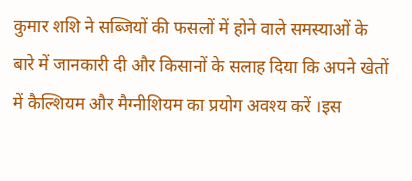कुमार शशि ने सब्जियों की फसलों में होने वाले समस्याओं के बारे में जानकारी दी और किसानों के सलाह दिया कि अपने खेतों में कैल्शियम और मैग्नीशियम का प्रयोग अवश्य करें ।इस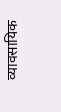व्यावसायिक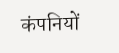कंपनियों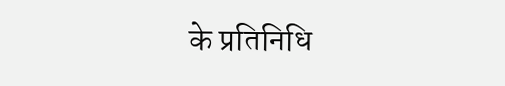के प्रतिनिधि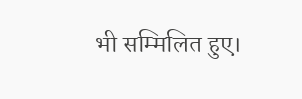भी सम्मिलित हुए।